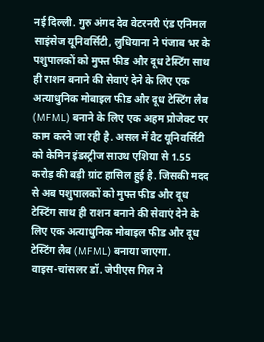नई दिल्ली. गुरु अंगद देव वेटरनरी एंड एनिमल साइंसेज यूनिवर्सिटी, लुधियाना ने पंजाब भर के पशुपालकों को मुफ्त फीड और दूध टेस्टिंग साथ ही राशन बनाने की सेवाएं देने के लिए एक अत्याधुनिक मोबाइल फीड और दूध टेस्टिंग लैब (MFML) बनाने के लिए एक अहम प्रोजेक्ट पर काम करने जा रही है. असल में वैट यूनिवर्सिटी को केमिन इंडस्ट्रीज साउथ एशिया से 1.55 करोड़ की बड़ी ग्रांट हासिल हुई है. जिसकी मदद से अब पशुपालकों को मुफ्त फीड और दूध टेस्टिंग साथ ही राशन बनाने की सेवाएं देने के लिए एक अत्याधुनिक मोबाइल फीड और दूध टेस्टिंग लैब (MFML) बनाया जाएगा.
वाइस-चांसलर डॉ. जेपीएस गिल ने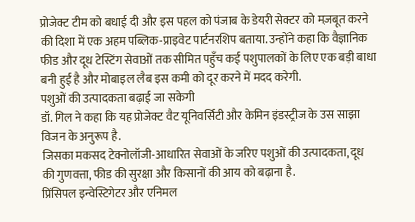प्रोजेक्ट टीम को बधाई दी और इस पहल को पंजाब के डेयरी सेक्टर को मज़बूत करने की दिशा में एक अहम पब्लिक-प्राइवेट पार्टनरशिप बताया. उन्होंने कहा कि वैज्ञानिक फीड और दूध टेस्टिंग सेवाओं तक सीमित पहुँच कई पशुपालकों के लिए एक बड़ी बाधा बनी हुई है और मोबाइल लैब इस कमी को दूर करने में मदद करेगी.
पशुओं की उत्पादकता बढ़ाई जा सकेगी
डॉ. गिल ने कहा कि यह प्रोजेक्ट वैट यूनिवर्सिटी और केमिन इंडस्ट्रीज के उस साझा विजन के अनुरूप है.
जिसका मकसद टेक्नोलॉजी-आधारित सेवाओं के जरिए पशुओं की उत्पादकता, दूध की गुणवत्ता, फीड की सुरक्षा और किसानों की आय को बढ़ाना है.
प्रिंसिपल इन्वेस्टिगेटर और एनिमल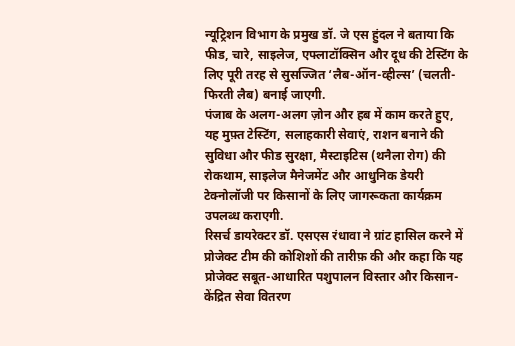न्यूट्रिशन विभाग के प्रमुख डॉ. जे एस हुंदल ने बताया कि फीड, चारे, साइलेज, एफ्लाटॉक्सिन और दूध की टेस्टिंग के लिए पूरी तरह से सुसज्जित ‘लैब-ऑन-व्हील्स’ (चलती-फिरती लैब) बनाई जाएगी.
पंजाब के अलग-अलग ज़ोन और हब में काम करते हुए, यह मुफ़्त टेस्टिंग, सलाहकारी सेवाएं, राशन बनाने की सुविधा और फीड सुरक्षा, मैस्टाइटिस (थनैला रोग) की रोकथाम, साइलेज मैनेजमेंट और आधुनिक डेयरी टेक्नोलॉजी पर किसानों के लिए जागरूकता कार्यक्रम उपलब्ध कराएगी.
रिसर्च डायरेक्टर डॉ. एसएस रंधावा ने ग्रांट हासिल करने में प्रोजेक्ट टीम की कोशिशों की तारीफ़ की और कहा कि यह प्रोजेक्ट सबूत-आधारित पशुपालन विस्तार और किसान-केंद्रित सेवा वितरण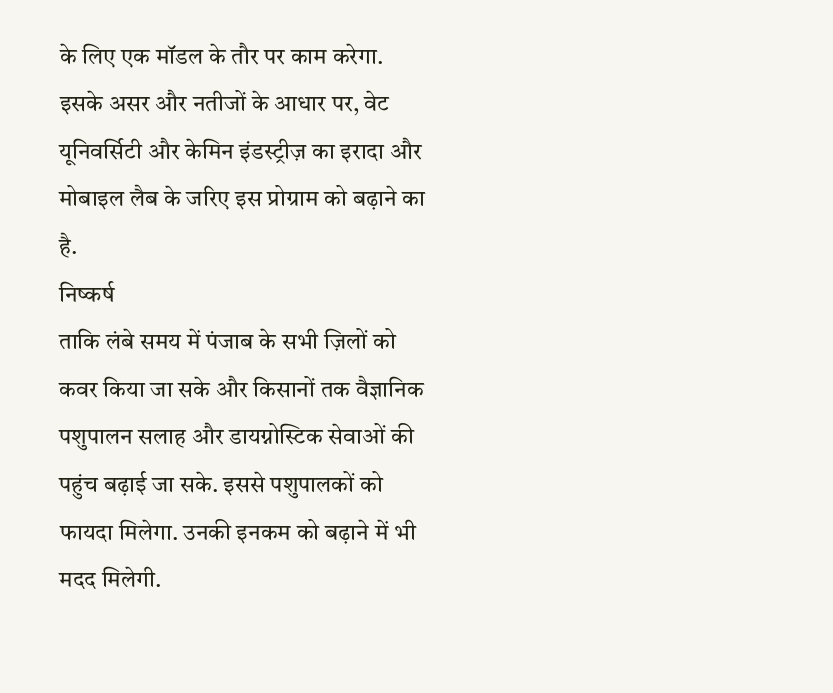के लिए एक मॉडल के तौर पर काम करेगा.
इसके असर और नतीजों के आधार पर, वेट यूनिवर्सिटी और केमिन इंडस्ट्रीज़ का इरादा और मोबाइल लैब के जरिए इस प्रोग्राम को बढ़ाने का है.
निष्कर्ष
ताकि लंबे समय में पंजाब के सभी ज़िलों को कवर किया जा सके और किसानों तक वैज्ञानिक पशुपालन सलाह और डायग्नोस्टिक सेवाओं की पहुंच बढ़ाई जा सके. इससे पशुपालकों को फायदा मिलेगा. उनकी इनकम को बढ़ाने में भी मदद मिलेगी.